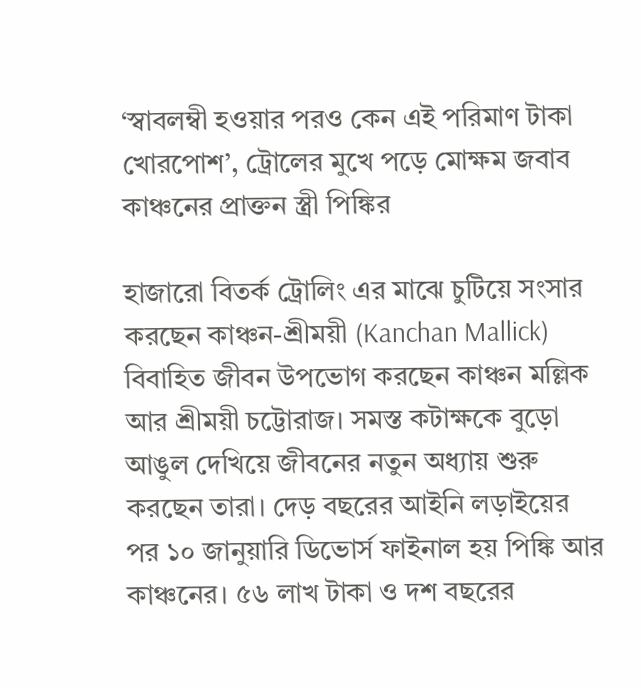‘স্বাবলম্বী হওয়ার পরও কেন এই পরিমাণ টাকা খোরপোশ’, ট্রোলের মুখে পড়ে মোক্ষম জবাব কাঞ্চনের প্রাক্তন স্ত্রী পিঙ্কির

হাজারো বিতর্ক ট্রোলিং এর মাঝে চুটিয়ে সংসার করছেন কাঞ্চন-শ্রীময়ী (Kanchan Mallick) বিবাহিত জীবন উপভোগ করছেন কাঞ্চন মল্লিক আর শ্রীময়ী চট্টোরাজ। সমস্ত কটাক্ষকে বুড়ো আঙুল দেখিয়ে জীবনের নতুন অধ্যায় শুরু করছেন তারা। দেড় বছরের আইনি লড়াইয়ের পর ১০ জানুয়ারি ডিভোর্স ফাইনাল হয় পিঙ্কি আর কাঞ্চনের। ৫৬ লাখ টাকা ও দশ বছরের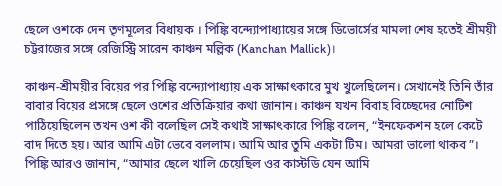ছেলে ওশকে দেন তৃণমূলের বিধায়ক । পিঙ্কি বন্দ্যোপাধ্যায়ের সঙ্গে ডিভোর্সের মামলা শেষ হতেই শ্রীময়ী চট্টরাজের সঙ্গে রেজিস্ট্রি সারেন কাঞ্চন মল্লিক (Kanchan Mallick)।

কাঞ্চন-শ্রীময়ীর বিয়ের পর পিঙ্কি বন্দ্যোপাধ্যায় এক সাক্ষাৎকারে মুখ খুলেছিলেন। সেখানেই তিনি তাঁর বাবার বিয়ের প্রসঙ্গে ছেলে ওশের প্রতিক্রিয়ার কথা জানান। কাঞ্চন যখন বিবাহ বিচ্ছেদের নোটিশ পাঠিয়েছিলেন তখন ওশ কী বলেছিল সেই কথাই সাক্ষাৎকারে পিঙ্কি বলেন, “ইনফেকশন হলে কেটে বাদ দিতে হয়। আর আমি এটা ভেবে বললাম। আমি আর তুমি একটা টিম। আমরা ভালো থাকব”। পিঙ্কি আরও জানান, “আমার ছেলে খালি চেয়েছিল ওর কাস্টডি যেন আমি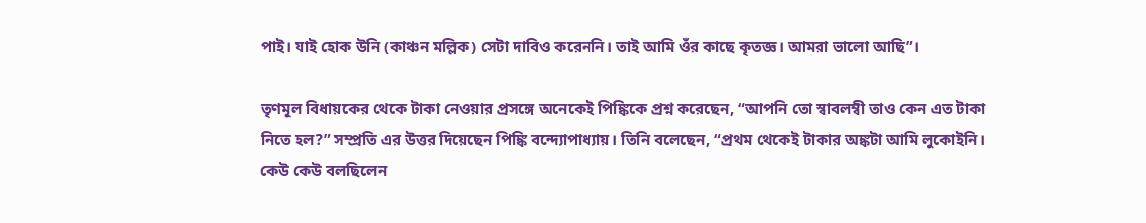পাই। যাই হোক উনি (কাঞ্চন মল্লিক) সেটা দাবিও করেননি। তাই আমি ওঁর কাছে কৃতজ্ঞ। আমরা ভালো আছি”।

তৃণমূল বিধায়কের থেকে টাকা নেওয়ার প্রসঙ্গে অনেকেই পিঙ্কিকে প্রশ্ন করেছেন, “আপনি তো স্বাবলম্বী তাও কেন এত টাকা নিতে হল?” সম্প্রতি এর উত্তর দিয়েছেন পিঙ্কি বন্দ্যোপাধ্যায়। তিনি বলেছেন, “প্রথম থেকেই টাকার অঙ্কটা আমি লুকোইনি। কেউ কেউ বলছিলেন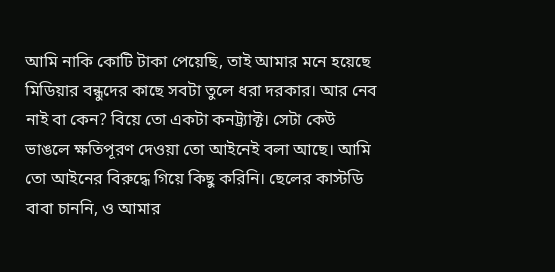আমি নাকি কোটি টাকা পেয়েছি, তাই আমার মনে হয়েছে মিডিয়ার বন্ধুদের কাছে সবটা তুলে ধরা দরকার। আর নেব নাই বা কেন? বিয়ে তো একটা কনট্র্যাক্ট। সেটা কেউ ভাঙলে ক্ষতিপূরণ দেওয়া তো আইনেই বলা আছে। আমি তো আইনের বিরুদ্ধে গিয়ে কিছু করিনি। ছেলের কাস্টডি বাবা চাননি, ও আমার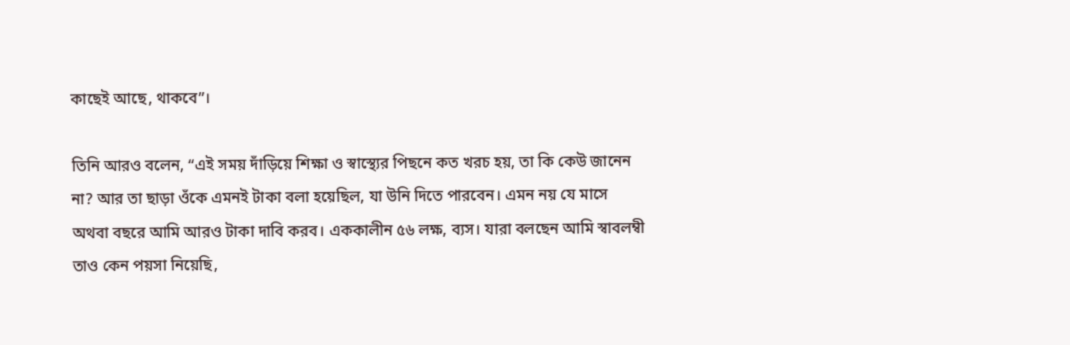কাছেই আছে, থাকবে”।

তিনি আরও বলেন, “এই সময় দাঁড়িয়ে শিক্ষা ও স্বাস্থ্যের পিছনে কত খরচ হয়, তা কি কেউ জানেন না? আর তা ছাড়া ওঁকে এমনই টাকা বলা হয়েছিল, যা উনি দিতে পারবেন। এমন নয় যে মাসে অথবা বছরে আমি আরও টাকা দাবি করব। এককালীন ৫৬ লক্ষ, ব্যস। যারা বলছেন আমি স্বাবলম্বী তাও কেন পয়সা নিয়েছি,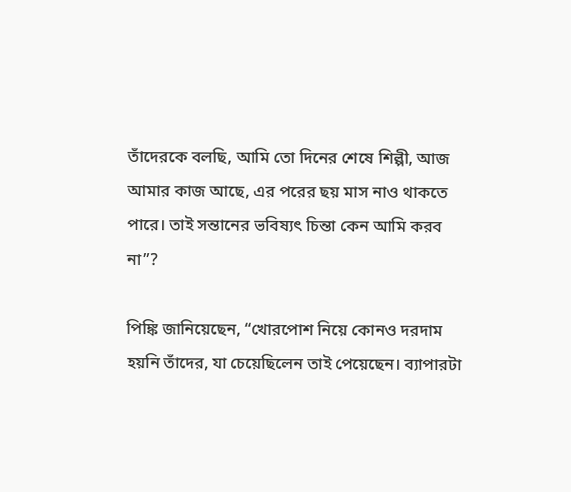তাঁদেরকে বলছি, আমি তো দিনের শেষে শিল্পী, আজ আমার কাজ আছে, এর পরের ছয় মাস নাও থাকতে পারে। তাই সন্তানের ভবিষ্যৎ চিন্তা কেন আমি করব না”?

পিঙ্কি জানিয়েছেন, “খোরপোশ নিয়ে কোনও দরদাম হয়নি তাঁদের, যা চেয়েছিলেন তাই পেয়েছেন। ব্যাপারটা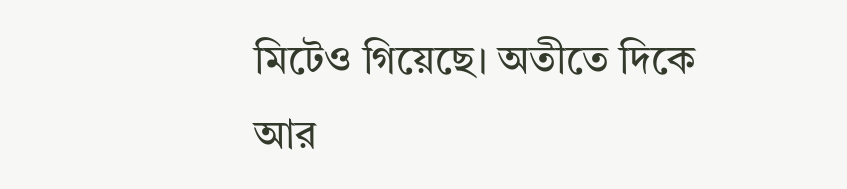মিটেও গিয়েছে। অতীতে দিকে আর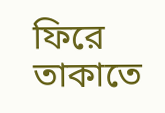ফিরে তাকাতে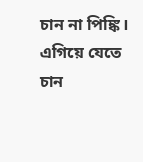চান না পিঙ্কি। এগিয়ে যেতে চান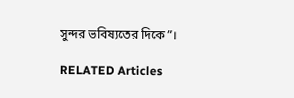সুন্দর ভবিষ্যতের দিকে”।

RELATED Articles